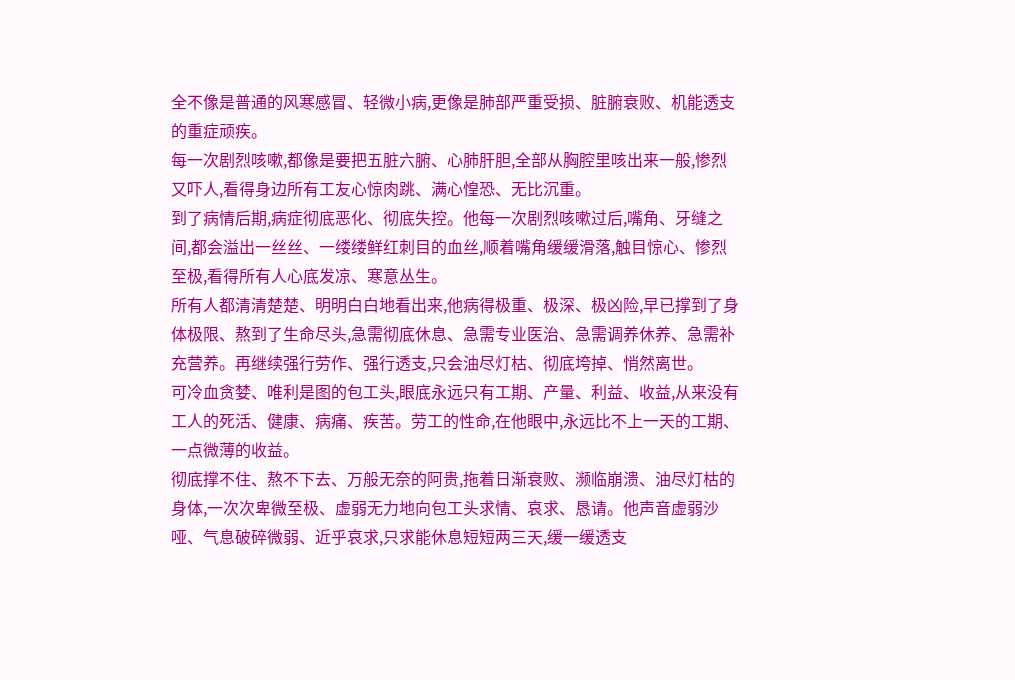全不像是普通的风寒感冒、轻微小病,更像是肺部严重受损、脏腑衰败、机能透支的重症顽疾。
每一次剧烈咳嗽,都像是要把五脏六腑、心肺肝胆,全部从胸腔里咳出来一般,惨烈又吓人,看得身边所有工友心惊肉跳、满心惶恐、无比沉重。
到了病情后期,病症彻底恶化、彻底失控。他每一次剧烈咳嗽过后,嘴角、牙缝之间,都会溢出一丝丝、一缕缕鲜红刺目的血丝,顺着嘴角缓缓滑落,触目惊心、惨烈至极,看得所有人心底发凉、寒意丛生。
所有人都清清楚楚、明明白白地看出来,他病得极重、极深、极凶险,早已撑到了身体极限、熬到了生命尽头,急需彻底休息、急需专业医治、急需调养休养、急需补充营养。再继续强行劳作、强行透支,只会油尽灯枯、彻底垮掉、悄然离世。
可冷血贪婪、唯利是图的包工头,眼底永远只有工期、产量、利益、收益,从来没有工人的死活、健康、病痛、疾苦。劳工的性命,在他眼中,永远比不上一天的工期、一点微薄的收益。
彻底撑不住、熬不下去、万般无奈的阿贵,拖着日渐衰败、濒临崩溃、油尽灯枯的身体,一次次卑微至极、虚弱无力地向包工头求情、哀求、恳请。他声音虚弱沙哑、气息破碎微弱、近乎哀求,只求能休息短短两三天,缓一缓透支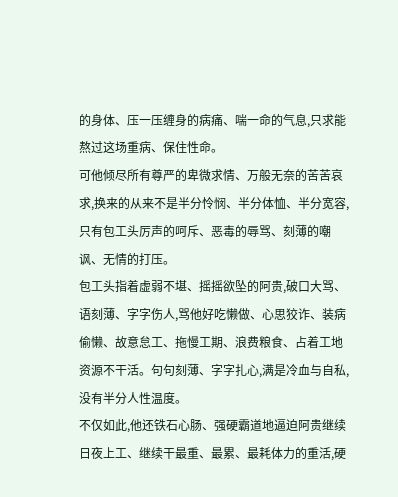的身体、压一压缠身的病痛、喘一命的气息,只求能熬过这场重病、保住性命。
可他倾尽所有尊严的卑微求情、万般无奈的苦苦哀求,换来的从来不是半分怜悯、半分体恤、半分宽容,只有包工头厉声的呵斥、恶毒的辱骂、刻薄的嘲讽、无情的打压。
包工头指着虚弱不堪、摇摇欲坠的阿贵,破口大骂、语刻薄、字字伤人,骂他好吃懒做、心思狡诈、装病偷懒、故意怠工、拖慢工期、浪费粮食、占着工地资源不干活。句句刻薄、字字扎心,满是冷血与自私,没有半分人性温度。
不仅如此,他还铁石心肠、强硬霸道地逼迫阿贵继续日夜上工、继续干最重、最累、最耗体力的重活,硬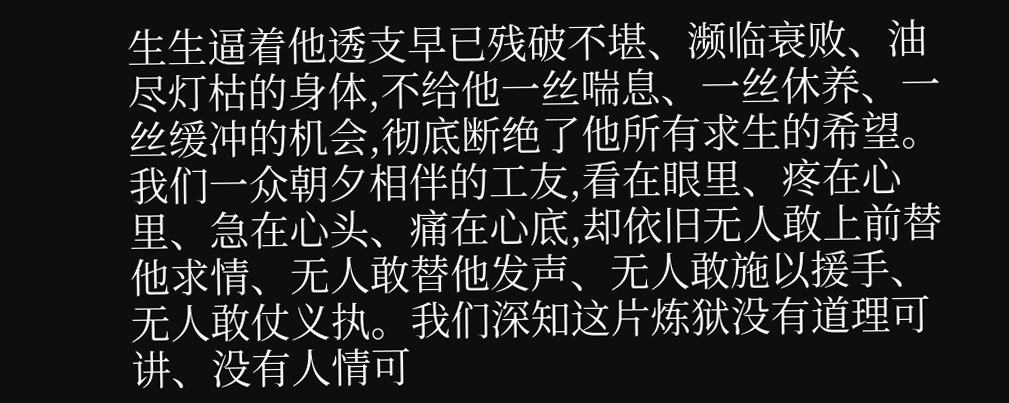生生逼着他透支早已残破不堪、濒临衰败、油尽灯枯的身体,不给他一丝喘息、一丝休养、一丝缓冲的机会,彻底断绝了他所有求生的希望。
我们一众朝夕相伴的工友,看在眼里、疼在心里、急在心头、痛在心底,却依旧无人敢上前替他求情、无人敢替他发声、无人敢施以援手、无人敢仗义执。我们深知这片炼狱没有道理可讲、没有人情可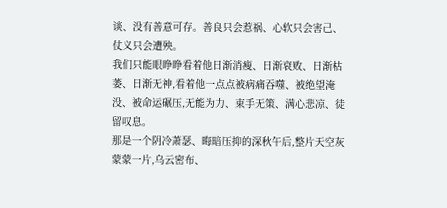谈、没有善意可存。善良只会惹祸、心软只会害己、仗义只会遭殃。
我们只能眼睁睁看着他日渐消瘦、日渐衰败、日渐枯萎、日渐无神,看着他一点点被病痛吞噬、被绝望淹没、被命运碾压,无能为力、束手无策、满心悲凉、徒留叹息。
那是一个阴冷萧瑟、晦暗压抑的深秋午后,整片天空灰蒙蒙一片,乌云密布、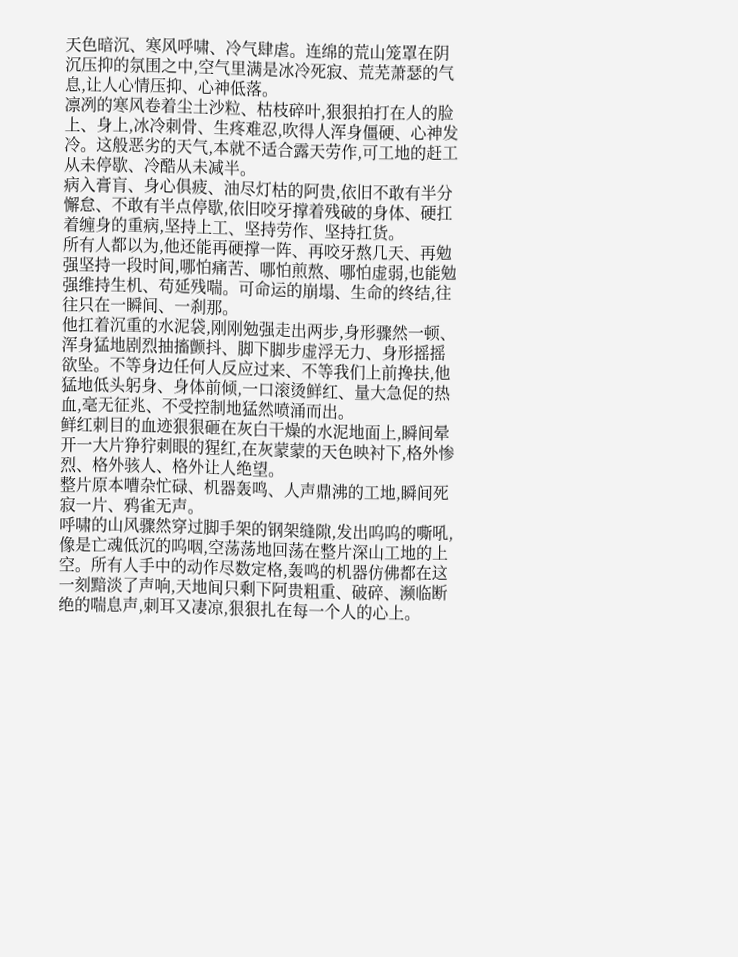天色暗沉、寒风呼啸、冷气肆虐。连绵的荒山笼罩在阴沉压抑的氛围之中,空气里满是冰冷死寂、荒芜萧瑟的气息,让人心情压抑、心神低落。
凛冽的寒风卷着尘土沙粒、枯枝碎叶,狠狠拍打在人的脸上、身上,冰冷刺骨、生疼难忍,吹得人浑身僵硬、心神发冷。这般恶劣的天气,本就不适合露天劳作,可工地的赶工从未停歇、冷酷从未减半。
病入膏肓、身心俱疲、油尽灯枯的阿贵,依旧不敢有半分懈怠、不敢有半点停歇,依旧咬牙撑着残破的身体、硬扛着缠身的重病,坚持上工、坚持劳作、坚持扛货。
所有人都以为,他还能再硬撑一阵、再咬牙熬几天、再勉强坚持一段时间,哪怕痛苦、哪怕煎熬、哪怕虚弱,也能勉强维持生机、苟延残喘。可命运的崩塌、生命的终结,往往只在一瞬间、一刹那。
他扛着沉重的水泥袋,刚刚勉强走出两步,身形骤然一顿、浑身猛地剧烈抽搐颤抖、脚下脚步虚浮无力、身形摇摇欲坠。不等身边任何人反应过来、不等我们上前搀扶,他猛地低头躬身、身体前倾,一口滚烫鲜红、量大急促的热血,毫无征兆、不受控制地猛然喷涌而出。
鲜红刺目的血迹狠狠砸在灰白干燥的水泥地面上,瞬间晕开一大片狰狞刺眼的猩红,在灰蒙蒙的天色映衬下,格外惨烈、格外骇人、格外让人绝望。
整片原本嘈杂忙碌、机器轰鸣、人声鼎沸的工地,瞬间死寂一片、鸦雀无声。
呼啸的山风骤然穿过脚手架的钢架缝隙,发出呜呜的嘶吼,像是亡魂低沉的呜咽,空荡荡地回荡在整片深山工地的上空。所有人手中的动作尽数定格,轰鸣的机器仿佛都在这一刻黯淡了声响,天地间只剩下阿贵粗重、破碎、濒临断绝的喘息声,刺耳又凄凉,狠狠扎在每一个人的心上。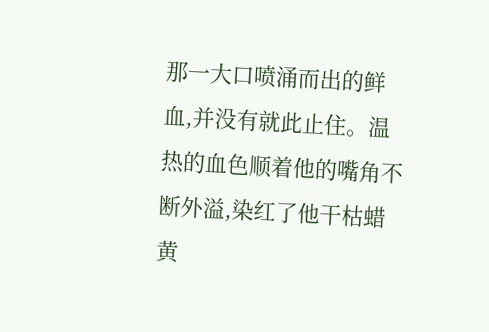那一大口喷涌而出的鲜血,并没有就此止住。温热的血色顺着他的嘴角不断外溢,染红了他干枯蜡黄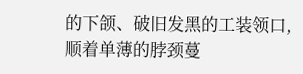的下颌、破旧发黑的工装领口,顺着单薄的脖颈蔓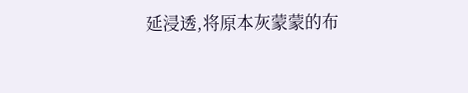延浸透,将原本灰蒙蒙的布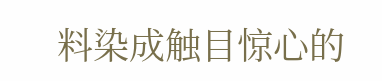料染成触目惊心的